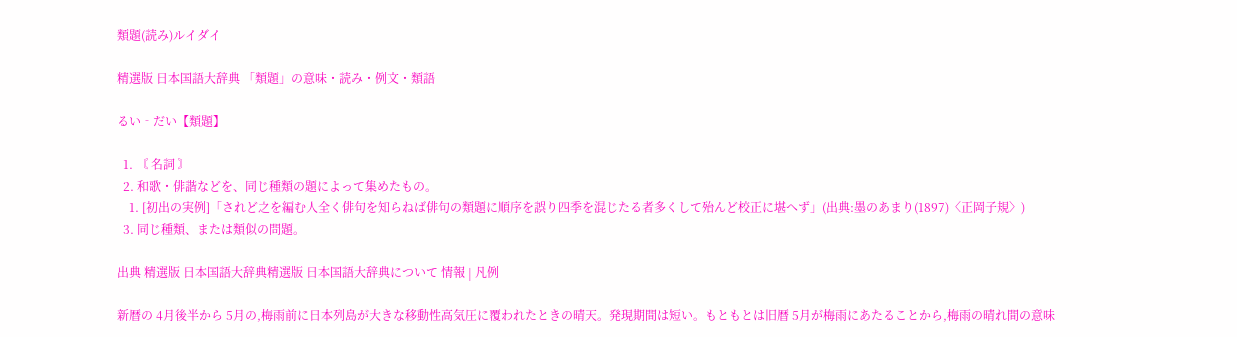類題(読み)ルイダイ

精選版 日本国語大辞典 「類題」の意味・読み・例文・類語

るい‐だい【類題】

  1. 〘 名詞 〙
  2. 和歌・俳諧などを、同じ種類の題によって集めたもの。
    1. [初出の実例]「されど之を編む人全く俳句を知らねば俳句の類題に順序を誤り四季を混じたる者多くして殆んど校正に堪へず」(出典:墨のあまり(1897)〈正岡子規〉)
  3. 同じ種類、または類似の問題。

出典 精選版 日本国語大辞典精選版 日本国語大辞典について 情報 | 凡例

新暦の 4月後半から 5月の,梅雨前に日本列島が大きな移動性高気圧に覆われたときの晴天。発現期間は短い。もともとは旧暦 5月が梅雨にあたることから,梅雨の晴れ間の意味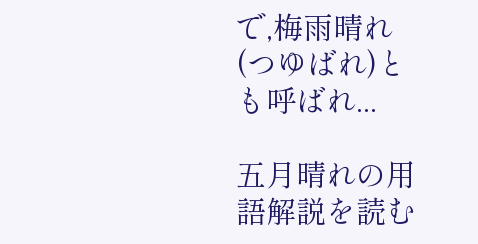で,梅雨晴れ(つゆばれ)とも呼ばれ...

五月晴れの用語解説を読む